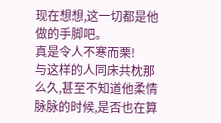现在想想,这一切都是他做的手脚吧。
真是令人不寒而栗!
与这样的人同床共枕那么久,甚至不知道他柔情脉脉的时候,是否也在算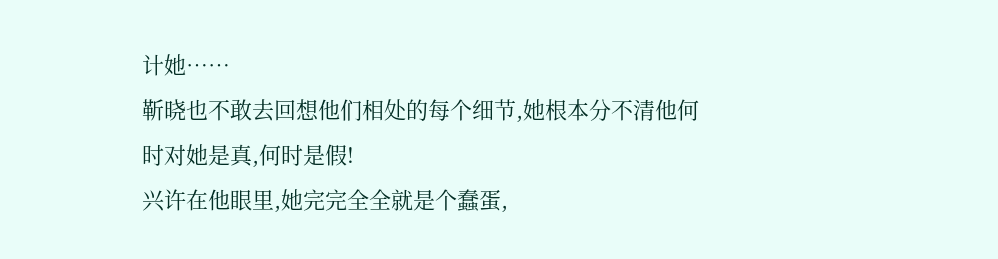计她……
靳晓也不敢去回想他们相处的每个细节,她根本分不清他何时对她是真,何时是假!
兴许在他眼里,她完完全全就是个蠢蛋,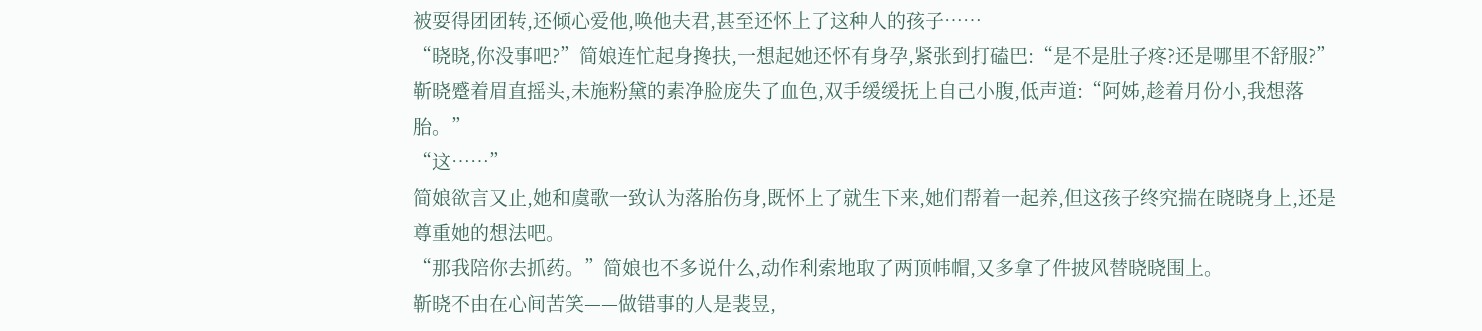被耍得团团转,还倾心爱他,唤他夫君,甚至还怀上了这种人的孩子……
“晓晓,你没事吧?”简娘连忙起身搀扶,一想起她还怀有身孕,紧张到打磕巴:“是不是肚子疼?还是哪里不舒服?”
靳晓蹙着眉直摇头,未施粉黛的素净脸庞失了血色,双手缓缓抚上自己小腹,低声道:“阿姊,趁着月份小,我想落胎。”
“这……”
简娘欲言又止,她和虞歌一致认为落胎伤身,既怀上了就生下来,她们帮着一起养,但这孩子终究揣在晓晓身上,还是尊重她的想法吧。
“那我陪你去抓药。”简娘也不多说什么,动作利索地取了两顶帏帽,又多拿了件披风替晓晓围上。
靳晓不由在心间苦笑——做错事的人是裴昱,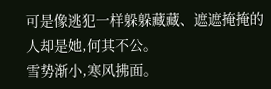可是像逃犯一样躲躲藏藏、遮遮掩掩的人却是她,何其不公。
雪势渐小,寒风拂面。